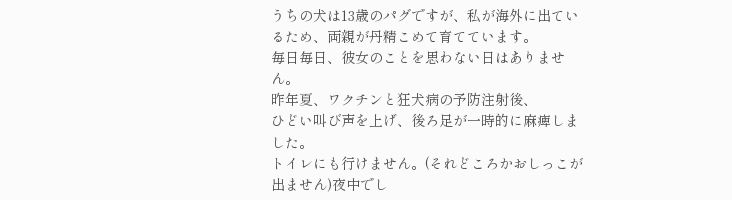うちの犬は13歳のパグですが、私が海外に出ているため、両親が丹精こめて育てています。
毎日毎日、彼女のことを思わない日はありません。
昨年夏、ワクチンと狂犬病の予防注射後、
ひどい叫び声を上げ、後ろ足が一時的に麻痺しました。
トイレにも行けません。(それどころかおしっこが出ません)夜中でし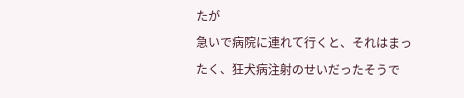たが
急いで病院に連れて行くと、それはまったく、狂犬病注射のせいだったそうで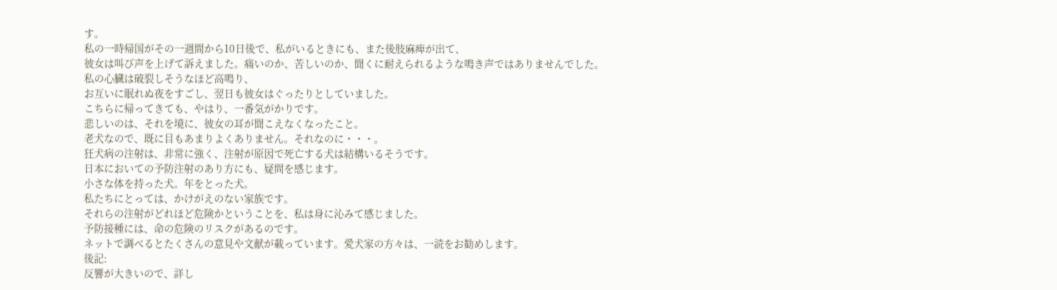す。
私の一時帰国がその一週間から10日後で、私がいるときにも、また後肢麻痺が出て、
彼女は叫び声を上げて訴えました。痛いのか、苦しいのか、聞くに耐えられるような鳴き声ではありませんでした。
私の心臓は破裂しそうなほど高鳴り、
お互いに眠れぬ夜をすごし、翌日も彼女はぐったりとしていました。
こちらに帰ってきても、やはり、一番気がかりです。
悲しいのは、それを境に、彼女の耳が聞こえなくなったこと。
老犬なので、既に目もあまりよくありません。それなのに・・・。
狂犬病の注射は、非常に強く、注射が原因で死亡する犬は結構いるそうです。
日本においての予防注射のあり方にも、疑問を感じます。
小さな体を持った犬。年をとった犬。
私たちにとっては、かけがえのない家族です。
それらの注射がどれほど危険かということを、私は身に沁みて感じました。
予防接種には、命の危険のリスクがあるのです。
ネットで調べるとたくさんの意見や文献が載っています。愛犬家の方々は、一読をお勧めします。
後記:
反響が大きいので、詳し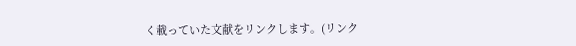く載っていた文献をリンクします。(リンク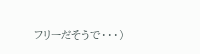フリーだそうで・・・)